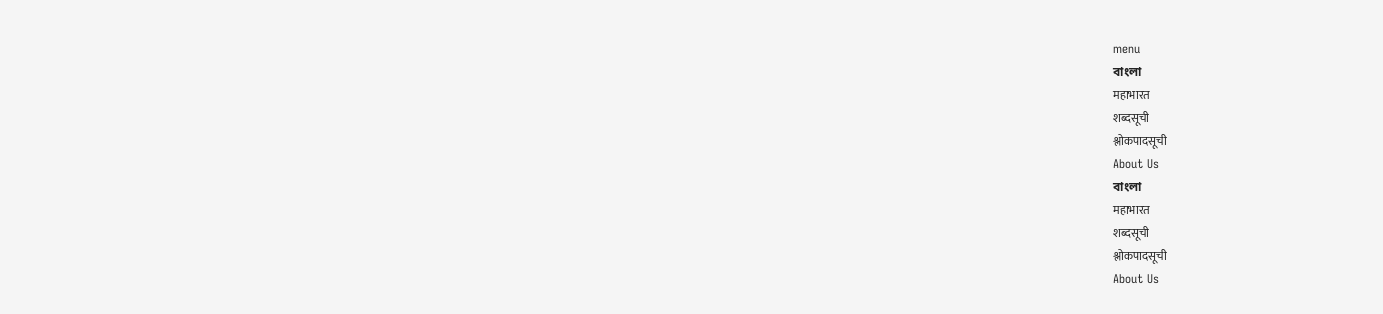menu
বাংলা
महाभारत
शब्दसूची
श्लोकपादसूची
About Us
বাংলা
महाभारत
शब्दसूची
श्लोकपादसूची
About Us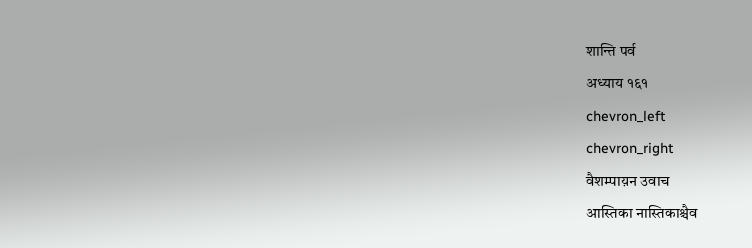शान्ति पर्व
अध्याय १६१
chevron_left
chevron_right
वैशम्पाय़न उवाच
आस्तिका नास्तिकाश्चैव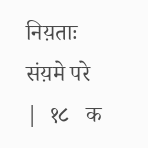निय़ताः संय़मे परे |  १८   क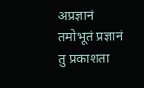अप्रज्ञानं तमोभूतं प्रज्ञानं तु प्रकाशता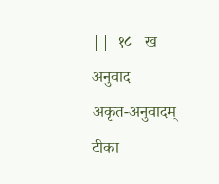||  १८   ख
अनुवाद
अकृत-अनुवादम्
टीका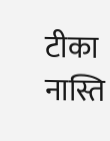टीका नास्ति